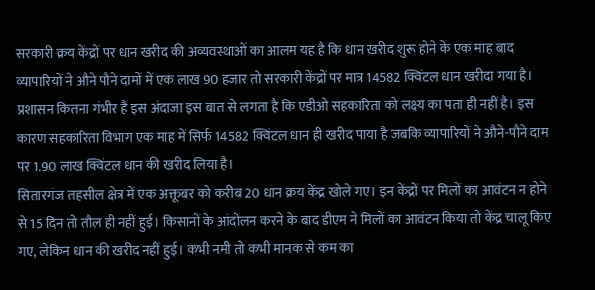सरकारी क्रय केंद्रों पर धान खरीद की अव्यवस्थाओं का आलम यह है कि धान खरीद शुरू होने के एक माह बाद व्यापारियों ने औने पौने दामों में एक लाख 90 हजार तो सरकारी केंद्रों पर मात्र 14582 क्विंटल धान खरीदा गया है। प्रशासन कितना गंभीर है इस अंदाजा इस बात से लगता है कि एडीओ सहकारिता को लक्ष्य का पता ही नहीं है। इस कारण सहकारिता विभाग एक माह में सिर्फ 14582 क्विंटल धान ही खरीद पाया है जबकि व्यापारियों ने औने-पौने दाम पर 1.90 लाख क्विंटल धान की खरीद लिया है।
सितारगंज तहसील क्षेत्र में एक अक्तूबर को करीब 20 धान क्रय केंद्र खोले गए। इन केंद्रों पर मिलों का आवंटन न होने से 15 दिन तो तौल ही नहीं हुई। किसानों के आंदोलन करने के बाद डीएम ने मिलों का आवंटन किया तो केंद्र चालू किए गए, लेकिन धान की खरीद नहीं हुई। कभी नमी तो कभी मानक से कम का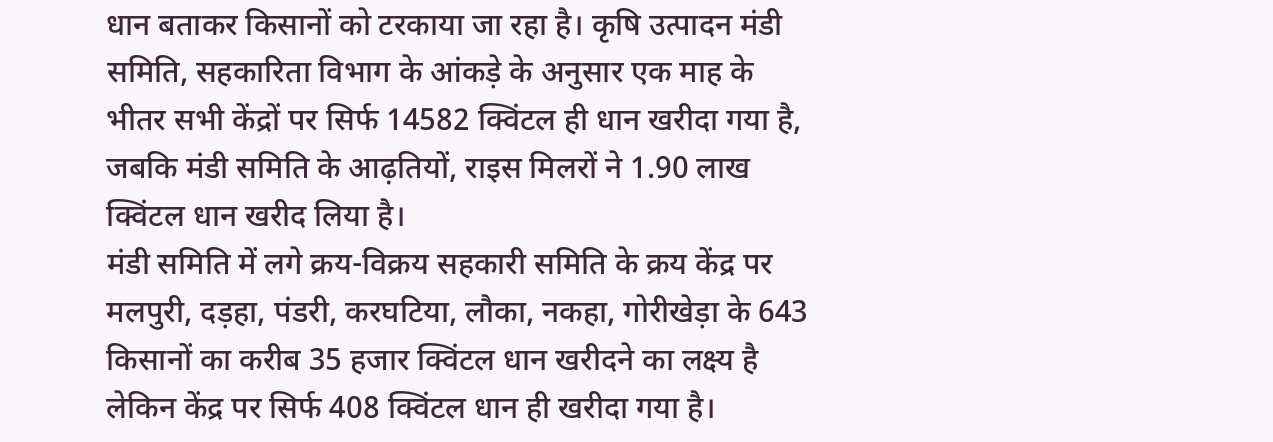धान बताकर किसानों को टरकाया जा रहा है। कृषि उत्पादन मंडी समिति, सहकारिता विभाग के आंकड़े के अनुसार एक माह के भीतर सभी केंद्रों पर सिर्फ 14582 क्विंटल ही धान खरीदा गया है, जबकि मंडी समिति के आढ़तियों, राइस मिलरों ने 1.90 लाख क्विंटल धान खरीद लिया है।
मंडी समिति में लगे क्रय-विक्रय सहकारी समिति के क्रय केंद्र पर मलपुरी, दड़हा, पंडरी, करघटिया, लौका, नकहा, गोरीखेड़ा के 643 किसानों का करीब 35 हजार क्विंटल धान खरीदने का लक्ष्य है लेकिन केंद्र पर सिर्फ 408 क्विंटल धान ही खरीदा गया है।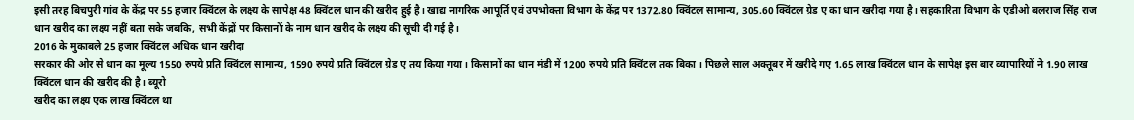इसी तरह बिचपुरी गांव के केंद्र पर 55 हजार क्विंटल के लक्ष्य के सापेक्ष 48 क्विंटल धान की खरीद हुई है। खाद्य नागरिक आपूर्ति एवं उपभोक्ता विभाग के केंद्र पर 1372.80 क्विंटल सामान्य, 305.60 क्विंटल ग्रेड ए का धान खरीदा गया है। सहकारिता विभाग के एडीओ बलराज सिंह राज धान खरीद का लक्ष्य नहीं बता सके जबकि, सभी केंद्रों पर किसानों के नाम धान खरीद के लक्ष्य की सूची दी गई है।
2016 के मुकाबले 25 हजार क्विंटल अधिक धान खरीदा
सरकार की ओर से धान का मूल्य 1550 रुपये प्रति क्विंटल सामान्य, 1590 रुपये प्रति क्विंटल ग्रेड ए तय किया गया। किसानों का धान मंडी में 1200 रुपये प्रति क्विंटल तक बिका। पिछले साल अक्तूबर में खरीदे गए 1.65 लाख क्विंटल धान के सापेक्ष इस बार व्यापारियों ने 1.90 लाख क्विंटल धान की खरीद की है। ब्यूरो
खरीद का लक्ष्य एक लाख क्विंटल था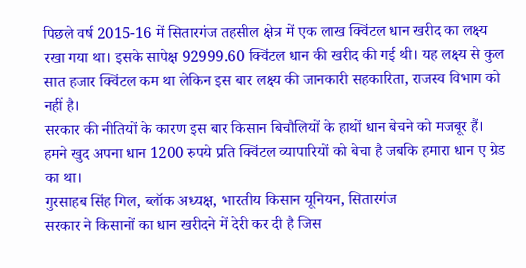पिछले वर्ष 2015-16 में सितारगंज तहसील क्षेत्र में एक लाख क्विंटल धान खरीद का लक्ष्य रखा गया था। इसके सापेक्ष 92999.60 क्विंटल धान की खरीद की गई थी। यह लक्ष्य से कुल सात हजार क्विंटल कम था लेकिन इस बार लक्ष्य की जानकारी सहकारिता, राजस्व विभाग को नहीं है।
सरकार की नीतियों के कारण इस बार किसान बिचौलियों के हाथों धान बेचने को मजबूर हैं। हमने खुद अपना धान 1200 रुपये प्रति क्विंटल व्यापारियों को बेचा है जबकि हमारा धान ए ग्रेड का था।
गुरसाहब सिंह गिल, ब्लॉक अध्यक्ष, भारतीय किसान यूनियन, सितारगंज
सरकार ने किसानों का धान खरीदने में देरी कर दी है जिस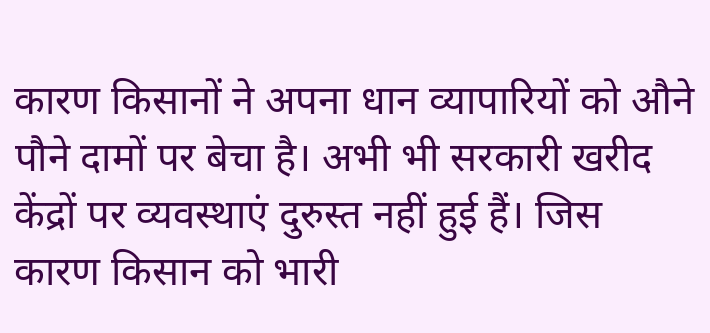कारण किसानों ने अपना धान व्यापारियों को औने पौने दामों पर बेचा है। अभी भी सरकारी खरीद केंद्रों पर व्यवस्थाएं दुरुस्त नहीं हुई हैं। जिस कारण किसान को भारी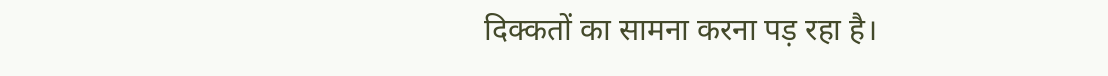दिक्कतों का सामना करना पड़ रहा है।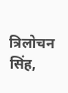त्रिलोचन सिंह,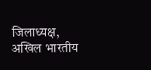जिलाध्यक्ष, अखिल भारतीय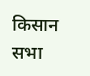किसान सभा